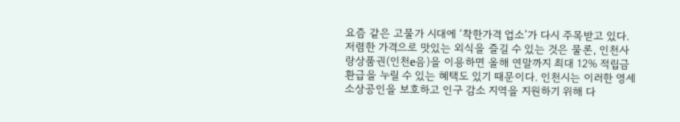요즘 같은 고물가 시대에 ‘착한가격 업소’가 다시 주목받고 있다. 저렴한 가격으로 맛있는 외식을 즐길 수 있는 것은 물론, 인천사랑상품권(인천e음)을 이용하면 올해 연말까지 최대 12% 적립금 환급을 누릴 수 있는 혜택도 있기 때문이다. 인천시는 이러한 영세 소상공인을 보호하고 인구 감소 지역을 지원하기 위해 다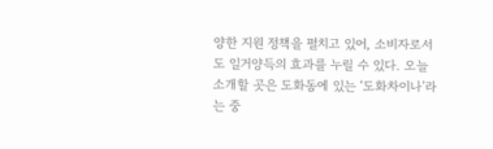양한 지원 정책을 펼치고 있어, 소비자로서도 일거양득의 효과를 누릴 수 있다. 오늘 소개할 곳은 도화동에 있는 ‘도화차이나’라는 중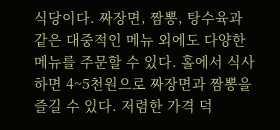식당이다. 짜장면, 짬뽕, 탕수육과 같은 대중적인 메뉴 외에도 다양한 메뉴를 주문할 수 있다. 홀에서 식사하면 4~5천원으로 짜장면과 짬뽕을 즐길 수 있다. 저렴한 가격 덕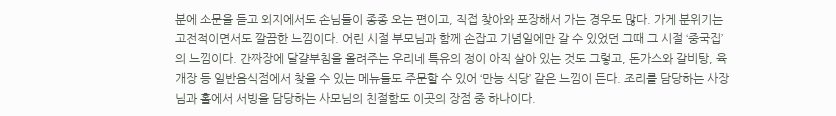분에 소문을 듣고 외지에서도 손님들이 종종 오는 편이고, 직접 찾아와 포장해서 가는 경우도 많다. 가게 분위기는 고전적이면서도 깔끔한 느낌이다. 어린 시절 부모님과 함께 손잡고 기념일에만 갈 수 있었던 그때 그 시절 ‘중국집’의 느낌이다. 간짜장에 달걀부침을 올려주는 우리네 특유의 정이 아직 살아 있는 것도 그렇고, 돈가스와 갈비탕, 육개장 등 일반음식점에서 찾을 수 있는 메뉴들도 주문할 수 있어 ‘만능 식당’ 같은 느낌이 든다. 조리를 담당하는 사장님과 홀에서 서빙을 담당하는 사모님의 친절함도 이곳의 장점 중 하나이다.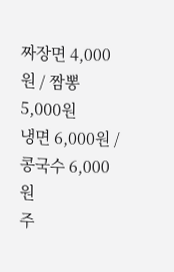짜장면 4,000원 / 짬뽕 5,000원
냉면 6,000원 / 콩국수 6,000원
주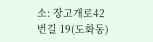소: 장고개로42번길 19(도화동)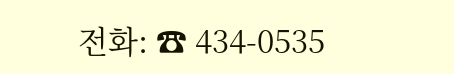전화: ☎ 434-0535